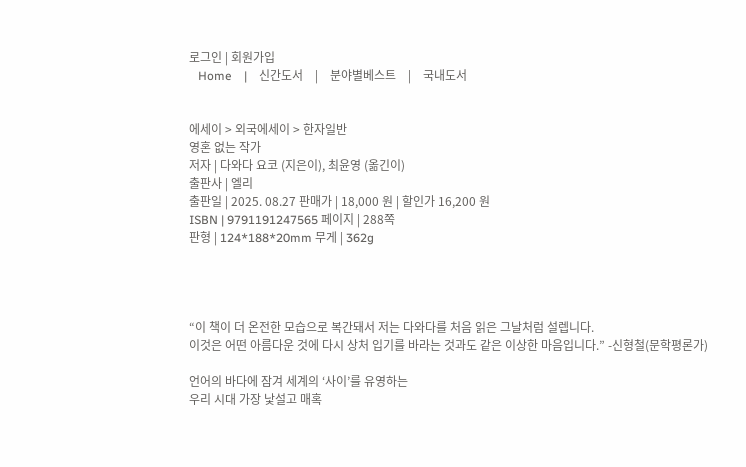로그인 | 회원가입
   Home    |    신간도서    |    분야별베스트    |    국내도서


에세이 > 외국에세이 > 한자일반
영혼 없는 작가
저자 | 다와다 요코 (지은이), 최윤영 (옮긴이)
출판사 | 엘리
출판일 | 2025. 08.27 판매가 | 18,000 원 | 할인가 16,200 원
ISBN | 9791191247565 페이지 | 288쪽
판형 | 124*188*20mm 무게 | 362g




“이 책이 더 온전한 모습으로 복간돼서 저는 다와다를 처음 읽은 그날처럼 설렙니다.
이것은 어떤 아름다운 것에 다시 상처 입기를 바라는 것과도 같은 이상한 마음입니다.” -신형철(문학평론가)

언어의 바다에 잠겨 세계의 ‘사이’를 유영하는
우리 시대 가장 낯설고 매혹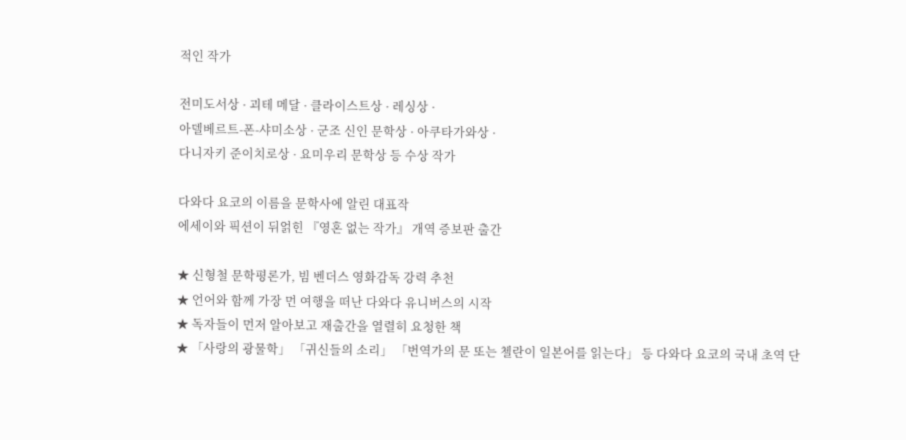적인 작가

전미도서상 · 괴테 메달 · 클라이스트상 · 레싱상 ·
아델베르트-폰-샤미소상 · 군조 신인 문학상 · 아쿠타가와상 ·
다니자키 준이치로상 · 요미우리 문학상 등 수상 작가

다와다 요코의 이름을 문학사에 알린 대표작
에세이와 픽션이 뒤얽힌 『영혼 없는 작가』 개역 증보판 출간

★ 신형철 문학평론가, 빔 벤더스 영화감독 강력 추천
★ 언어와 함께 가장 먼 여행을 떠난 다와다 유니버스의 시작
★ 독자들이 먼저 알아보고 재출간을 열렬히 요청한 책
★ 「사랑의 광물학」 「귀신들의 소리」 「번역가의 문 또는 첼란이 일본어를 읽는다」 등 다와다 요코의 국내 초역 단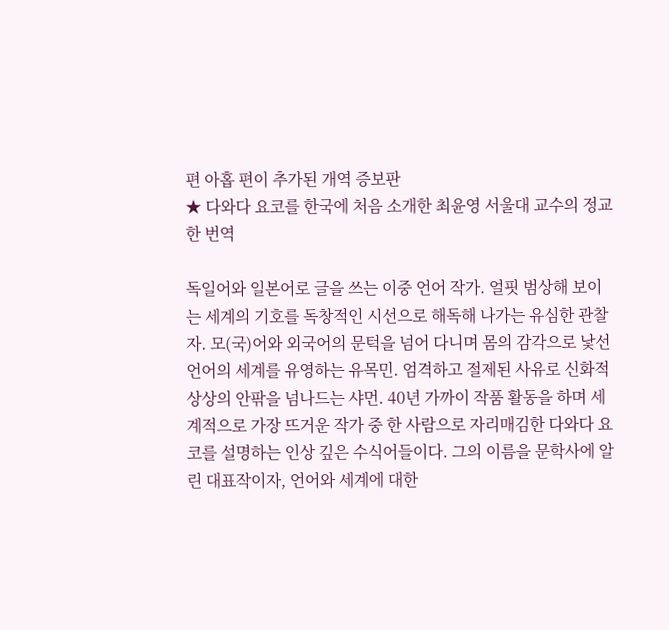편 아홉 편이 추가된 개역 증보판
★ 다와다 요코를 한국에 처음 소개한 최윤영 서울대 교수의 정교한 번역

독일어와 일본어로 글을 쓰는 이중 언어 작가. 얼핏 범상해 보이는 세계의 기호를 독창적인 시선으로 해독해 나가는 유심한 관찰자. 모(국)어와 외국어의 문턱을 넘어 다니며 몸의 감각으로 낯선 언어의 세계를 유영하는 유목민. 엄격하고 절제된 사유로 신화적 상상의 안팎을 넘나드는 샤먼. 40년 가까이 작품 활동을 하며 세계적으로 가장 뜨거운 작가 중 한 사람으로 자리매김한 다와다 요코를 설명하는 인상 깊은 수식어들이다. 그의 이름을 문학사에 알린 대표작이자, 언어와 세계에 대한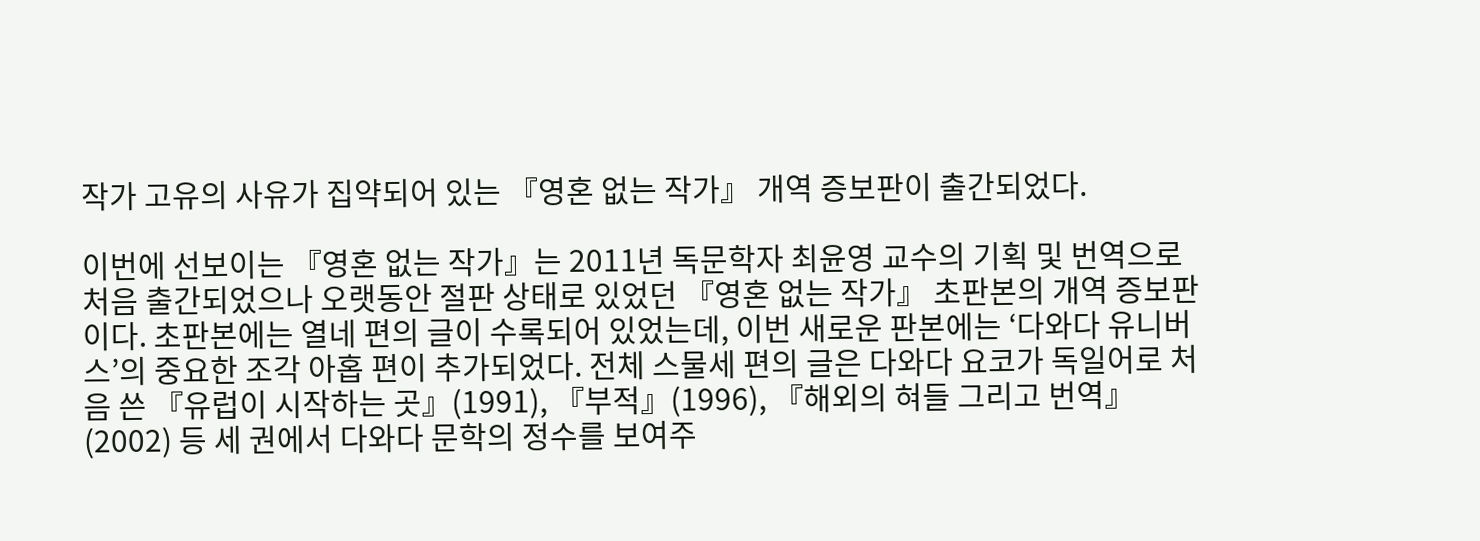작가 고유의 사유가 집약되어 있는 『영혼 없는 작가』 개역 증보판이 출간되었다.

이번에 선보이는 『영혼 없는 작가』는 2011년 독문학자 최윤영 교수의 기획 및 번역으로 처음 출간되었으나 오랫동안 절판 상태로 있었던 『영혼 없는 작가』 초판본의 개역 증보판이다. 초판본에는 열네 편의 글이 수록되어 있었는데, 이번 새로운 판본에는 ‘다와다 유니버스’의 중요한 조각 아홉 편이 추가되었다. 전체 스물세 편의 글은 다와다 요코가 독일어로 처음 쓴 『유럽이 시작하는 곳』(1991), 『부적』(1996), 『해외의 혀들 그리고 번역』(2002) 등 세 권에서 다와다 문학의 정수를 보여주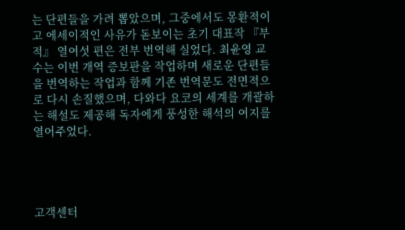는 단편들을 가려 뽑았으며, 그중에서도 몽환적이고 에세이적인 사유가 돋보이는 초기 대표작 『부적』 열여섯 편은 전부 번역해 실었다. 최윤영 교수는 이번 개역 증보판을 작업하며 새로운 단편들을 번역하는 작업과 함께 기존 번역문도 전면적으로 다시 손질했으며, 다와다 요코의 세계를 개괄하는 해설도 제공해 독자에게 풍성한 해석의 여지를 열어주었다.




고객센터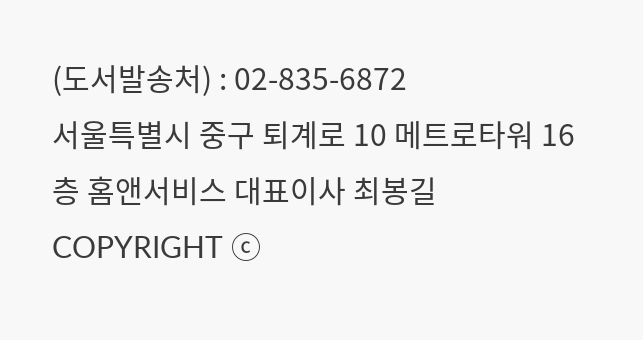(도서발송처) : 02-835-6872
서울특별시 중구 퇴계로 10 메트로타워 16층 홈앤서비스 대표이사 최봉길
COPYRIGHT ⓒ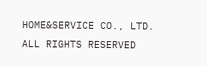HOME&SERVICE CO., LTD. ALL RIGHTS RESERVED